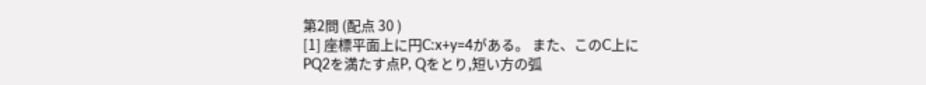第2問 (配点 30 )
[1] 座標平面上に円C:x+y=4がある。 また、このC上に
PQ2を満たす点P, Qをとり,短い方の弧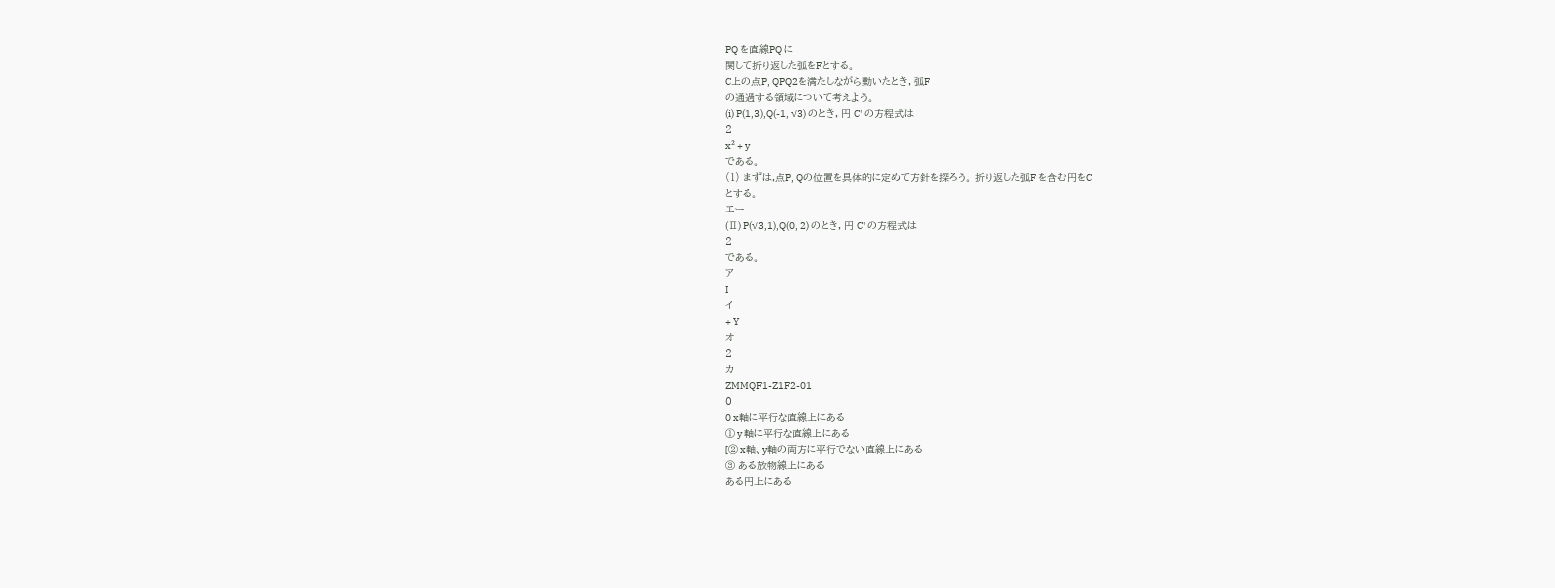PQ を直線PQ に
関して折り返した弧をFとする。
C上の点P, QPQ2を満たしながら動いたとき, 弧F
の通過する領域について考えよう。
(i) P(1,3),Q(-1, √3) のとき, 円 C' の方程式は
2
x² + y
である。
(1) まずは,点P, Qの位置を具体的に定めて方針を探ろう。 折り返した弧F を含む円をC
とする。
エー
(Ⅱ) P(√3,1),Q(0, 2) のとき, 円 C' の方程式は
2
である。
ア
I
イ
+ Y
オ
2
カ
ZMMQF1-Z1F2-01
0
0 x軸に平行な直線上にある
① y 軸に平行な直線上にある
[② x軸、y軸の両方に平行でない直線上にある
③ ある放物線上にある
ある円上にある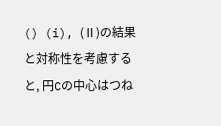() (i), (Ⅱ)の結果と対称性を考慮すると, 円Cの中心はつね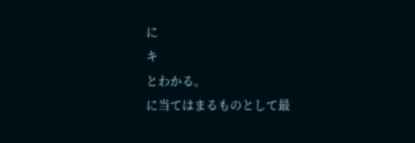に
キ
とわかる。
に当てはまるものとして最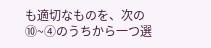も適切なものを、次の⑩~④のうちから一つ選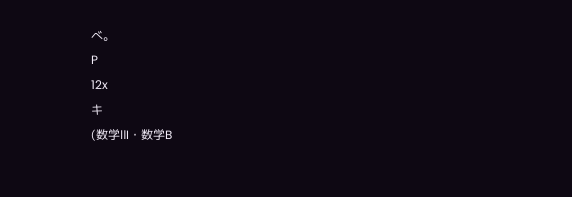べ。
P
12x
キ
(数学ⅡI・数学B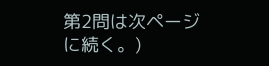第2問は次ページに続く。)